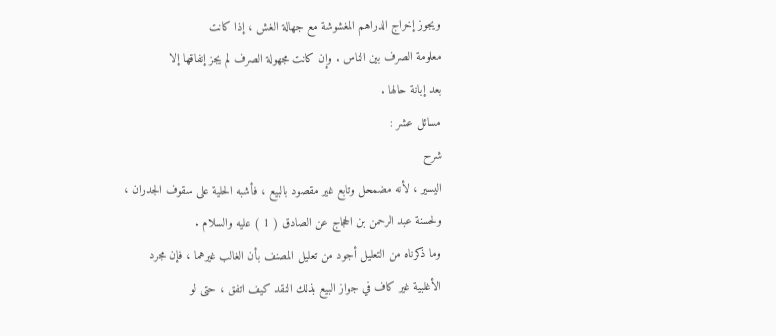ويجوز إخراج الدراهم المغشوشة مع جهالة الغش ، إذا كانت
معلومة الصرف بين الناس . وإن كانت مجهولة الصرف لم يجز إنفاقها إلا
بعد إبانة حالها .
مسائل عشر :
شرح
اليسير ، لأنه مضمحل وتابع غير مقصود بالبيع ، فأشبه الحلية على سقوف الجدران ،
ولحسنة عبد الرحمن بن الحجاج عن الصادق ( 1 ) عليه والسلام .
وما ذكرناه من التعليل أجود من تعليل المصنف بأن الغالب غيرهما ، فإن مجرد
الأغلبية غير كاف في جواز البيع بذلك النقد كيف اتفق ، حتى لو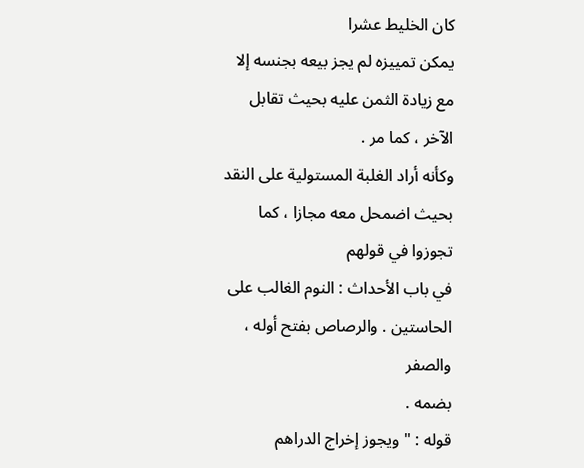كان الخليط عشرا
يمكن تمييزه لم يجز بيعه بجنسه إلا مع زيادة الثمن عليه بحيث تقابل الآخر ، كما مر .
وكأنه أراد الغلبة المستولية على النقد بحيث اضمحل معه مجازا ، كما تجوزوا في قولهم
في باب الأحداث : النوم الغالب على الحاستين . والرصاص بفتح أوله ، والصفر
بضمه .
قوله : " ويجوز إخراج الدراهم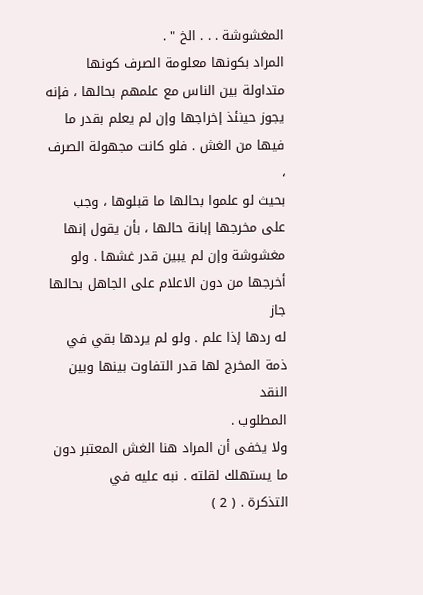المغشوشة . . . الخ " .
المراد بكونها معلومة الصرف كونها متداولة بين الناس مع علمهم بحالها ، فإنه
يجوز حينئذ إخراجها وإن لم يعلم بقدر ما فيها من الغش . فلو كانت مجهولة الصرف ،
بحيث لو علموا بحالها ما قبلوها ، وجب على مخرجها إبانة حالها ، بأن يقول إنها
مغشوشة وإن لم يبين قدر غشها . ولو أخرجها من دون الاعلام على الجاهل بحالها جاز
له ردها إذا علم . ولو لم يردها بقي في ذمة المخرج لها قدر التفاوت بينها وبين النقد
المطلوب .
ولا يخفى أن المراد هنا الغش المعتبر دون ما يستهلك لقلته . نبه عليه في
التذكرة . ( 2 )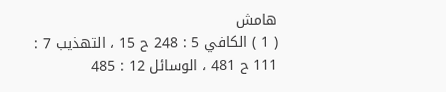هامش
( 1 ) الكافي 5 : 248 ح 15 ، التهذيب 7 : 111 ح 481 ، الوسائل 12 : 485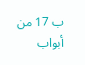ب 17 من أبواب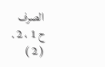الصرف
ح 1 ، 2 .
( 2 )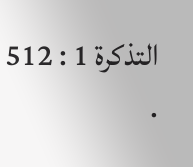التذكرة 1 : 512 .